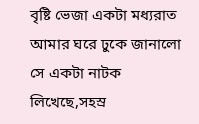বৃষ্টি ভেজা একটা মধ্যরাত আমার ঘরে ঢুকে জানালো সে একটা নাটক লিখেছে,সহস্র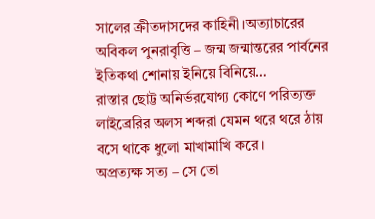সালের ক্রীতদাসদের কাহিনী।অত্যাচারের অবিকল পুনরাবৃত্তি – জন্ম জন্মান্তরের পার্বনের ইতিকথা শোনায় ইনিয়ে বিনিয়ে…
রাস্তার ছোট্ট অনির্ভরযোগ্য কোণে পরিত্যক্ত লাইব্রেরির অলস শব্দরা যেমন থরে থরে ঠায় বসে থাকে ধুলো মাখামাখি করে।
অপ্রত্যক্ষ সত্য – সে তো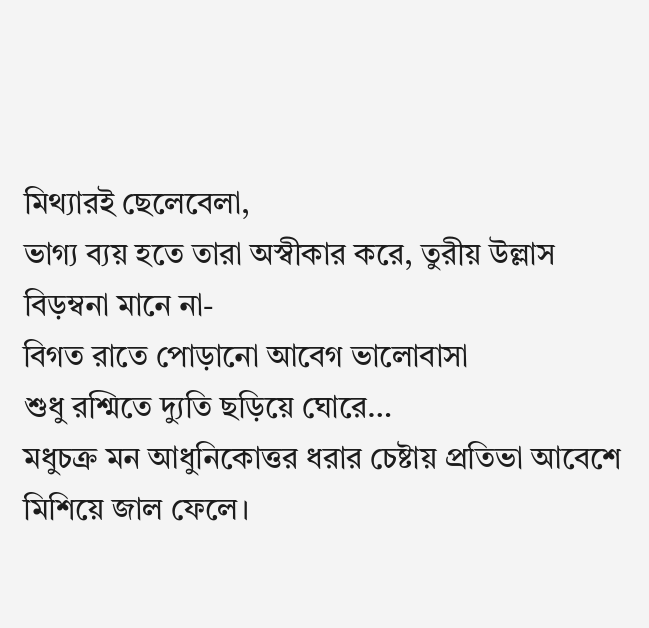মিথ্যারই ছেলেবেলা,
ভাগ্য ব্যয় হতে তারা অস্বীকার করে, তুরীয় উল্লাস
বিড়ম্বনা মানে না-
বিগত রাতে পোড়ানো আবেগ ভালোবাসা
শুধু রশ্মিতে দ্যুতি ছড়িয়ে ঘোরে…
মধুচক্র মন আধুনিকোত্তর ধরার চেষ্টায় প্রতিভা আবেশে মিশিয়ে জাল ফেলে।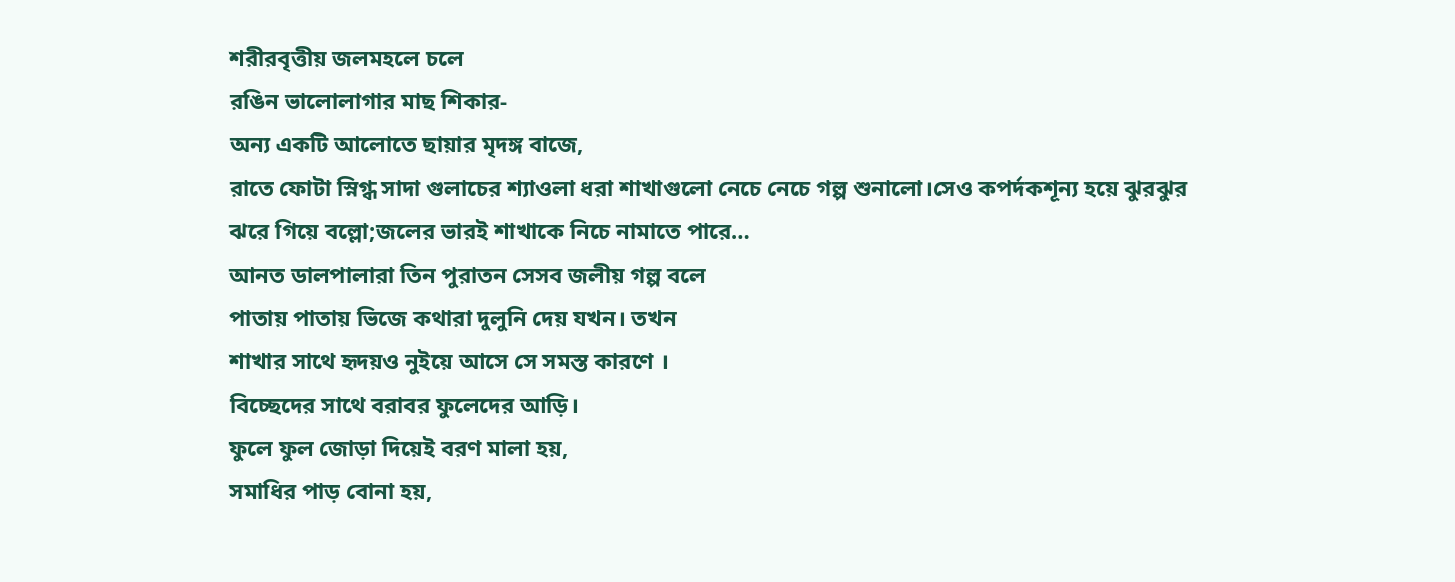শরীরবৃত্তীয় জলমহলে চলে
রঙিন ভালোলাগার মাছ শিকার-
অন্য একটি আলোতে ছায়ার মৃদঙ্গ বাজে,
রাতে ফোটা স্নিগ্ধ সাদা গুলাচের শ্যাওলা ধরা শাখাগুলো নেচে নেচে গল্প শুনালো।সেও কপর্দকশূন্য হয়ে ঝুরঝুর ঝরে গিয়ে বল্লো;জলের ভারই শাখাকে নিচে নামাতে পারে…
আনত ডালপালারা তিন পুরাতন সেসব জলীয় গল্প বলে
পাতায় পাতায় ভিজে কথারা দুলুনি দেয় যখন। তখন
শাখার সাথে হৃদয়ও নুইয়ে আসে সে সমস্ত কারণে ।
বিচ্ছেদের সাথে বরাবর ফুলেদের আড়ি।
ফুলে ফুল জোড়া দিয়েই বরণ মালা হয়,
সমাধির পাড় বোনা হয়,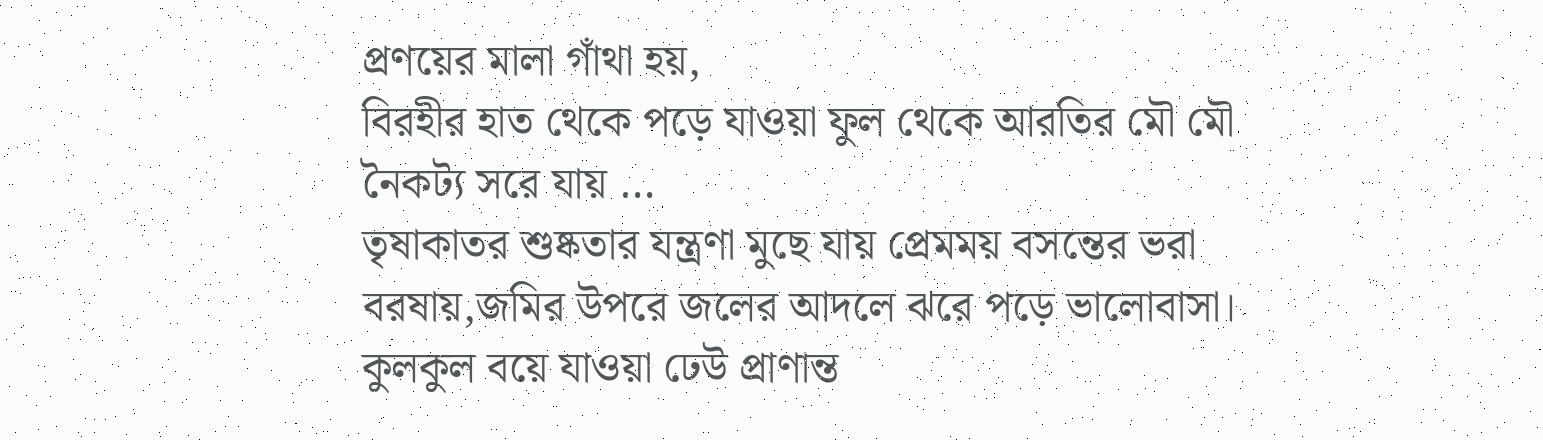প্রণয়ের মালা গাঁথা হয়,
বিরহীর হাত থেকে পড়ে যাওয়া ফুল থেকে আরতির মৌ মৌ নৈকট্য সরে যায় …
তৃষাকাতর শুষ্কতার যন্ত্রণা মুছে যায় প্রেমময় বসন্তের ভরা বরষায়,জমির উপরে জলের আদলে ঝরে পড়ে ভালোবাসা।
কুলকুল বয়ে যাওয়া ঢেউ প্রাণান্ত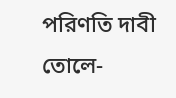পরিণতি দাবী তোলে-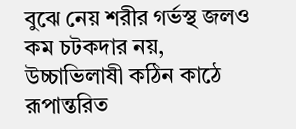বুঝে নেয় শরীর গর্ভস্থ জলও কম চটকদার নয়,
উচ্চাভিলাষী কঠিন কাঠে রূপান্তরিত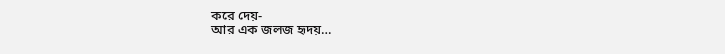করে দেয়-
আর এক জলজ হৃদয়…